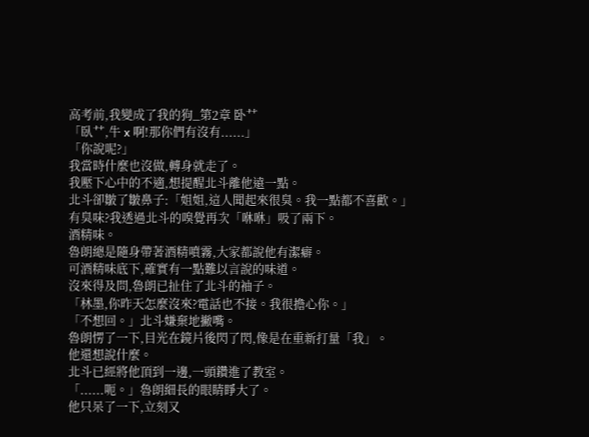高考前,我變成了我的狗_第2章 卧艹
「臥艹,牛 x 啊!那你們有沒有......」
「你說呢?」
我當時什麼也沒做,轉身就走了。
我壓下心中的不適,想提醒北斗離他遠一點。
北斗卻皺了皺鼻子:「姐姐,這人聞起來很臭。我一點都不喜歡。」
有臭味?我透過北斗的嗅覺再次「咻咻」吸了兩下。
酒精味。
魯朗總是隨身帶著酒精噴霧,大家都說他有潔癖。
可酒精味底下,確實有一點難以言說的味道。
沒來得及問,魯朗已扯住了北斗的袖子。
「林墨,你昨天怎麼沒來?電話也不接。我很擔心你。」
「不想回。」北斗嫌棄地撇嘴。
魯朗愣了一下,目光在鏡片後閃了閃,像是在重新打量「我」。
他還想說什麼。
北斗已經將他頂到一邊,一頭鑽進了教室。
「......呃。」魯朗細長的眼睛睜大了。
他只呆了一下,立刻又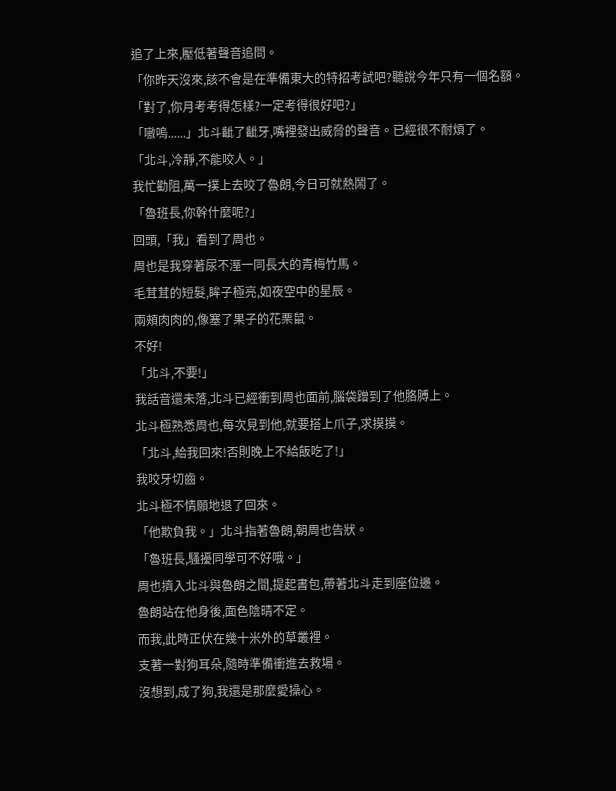追了上來,壓低著聲音追問。
「你昨天沒來,該不會是在準備東大的特招考試吧?聽說今年只有一個名額。
「對了,你月考考得怎樣?一定考得很好吧?」
「嗷嗚......」北斗齜了齜牙,嘴裡發出威脅的聲音。已經很不耐煩了。
「北斗,冷靜,不能咬人。」
我忙勸阻,萬一撲上去咬了魯朗,今日可就熱鬧了。
「魯班長,你幹什麼呢?」
回頭,「我」看到了周也。
周也是我穿著尿不溼一同長大的青梅竹馬。
毛茸茸的短髮,眸子極亮,如夜空中的星辰。
兩頰肉肉的,像塞了果子的花栗鼠。
不好!
「北斗,不要!」
我話音還未落,北斗已經衝到周也面前,腦袋蹭到了他胳膊上。
北斗極熟悉周也,每次見到他,就要搭上爪子,求摸摸。
「北斗,給我回來!否則晚上不給飯吃了!」
我咬牙切齒。
北斗極不情願地退了回來。
「他欺負我。」北斗指著魯朗,朝周也告狀。
「魯班長,騷擾同學可不好哦。」
周也擠入北斗與魯朗之間,提起書包,帶著北斗走到座位邊。
魯朗站在他身後,面色陰晴不定。
而我,此時正伏在幾十米外的草叢裡。
支著一對狗耳朵,隨時準備衝進去救場。
沒想到,成了狗,我還是那麼愛操心。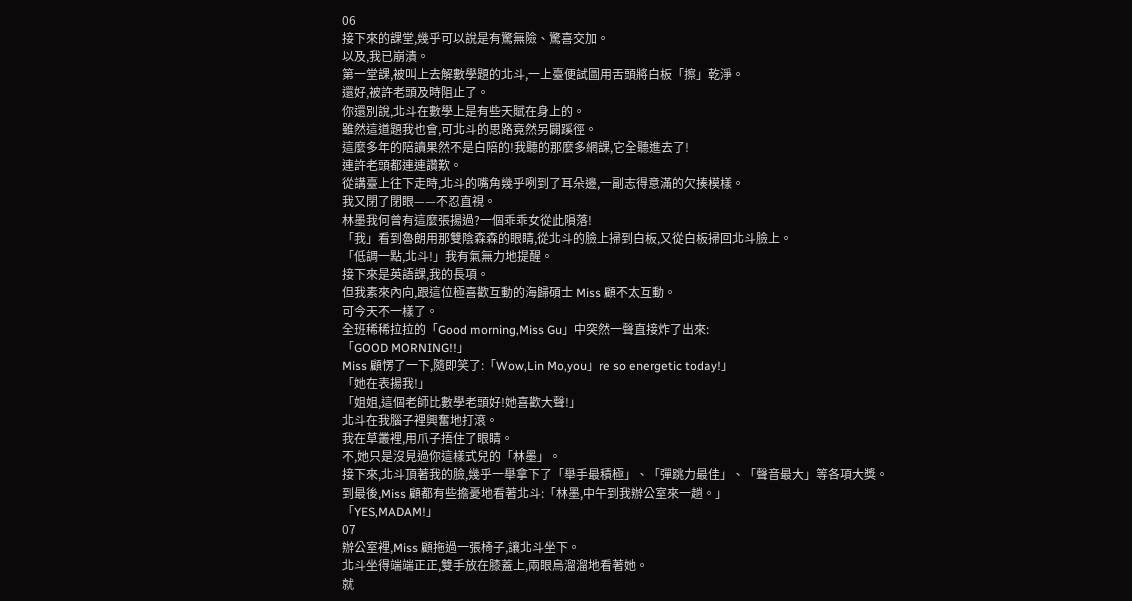06
接下來的課堂,幾乎可以說是有驚無險、驚喜交加。
以及,我已崩潰。
第一堂課,被叫上去解數學題的北斗,一上臺便試圖用舌頭將白板「擦」乾淨。
還好,被許老頭及時阻止了。
你還別說,北斗在數學上是有些天賦在身上的。
雖然這道題我也會,可北斗的思路竟然另闢蹊徑。
這麼多年的陪讀果然不是白陪的!我聽的那麼多網課,它全聽進去了!
連許老頭都連連讚歎。
從講臺上往下走時,北斗的嘴角幾乎咧到了耳朵邊,一副志得意滿的欠揍模樣。
我又閉了閉眼——不忍直視。
林墨我何曾有這麼張揚過?一個乖乖女從此隕落!
「我」看到魯朗用那雙陰森森的眼睛,從北斗的臉上掃到白板,又從白板掃回北斗臉上。
「低調一點,北斗!」我有氣無力地提醒。
接下來是英語課,我的長項。
但我素來內向,跟這位極喜歡互動的海歸碩士 Miss 顧不太互動。
可今天不一樣了。
全班稀稀拉拉的「Good morning,Miss Gu」中突然一聲直接炸了出來:
「GOOD MORNING!!」
Miss 顧愣了一下,隨即笑了:「Wow,Lin Mo,you」re so energetic today!」
「她在表揚我!」
「姐姐,這個老師比數學老頭好!她喜歡大聲!」
北斗在我腦子裡興奮地打滾。
我在草叢裡,用爪子捂住了眼睛。
不,她只是沒見過你這樣式兒的「林墨」。
接下來,北斗頂著我的臉,幾乎一舉拿下了「舉手最積極」、「彈跳力最佳」、「聲音最大」等各項大獎。
到最後,Miss 顧都有些擔憂地看著北斗:「林墨,中午到我辦公室來一趟。」
「YES,MADAM!」
07
辦公室裡,Miss 顧拖過一張椅子,讓北斗坐下。
北斗坐得端端正正,雙手放在膝蓋上,兩眼烏溜溜地看著她。
就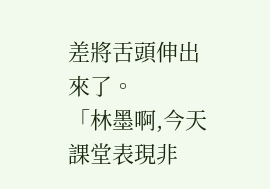差將舌頭伸出來了。
「林墨啊,今天課堂表現非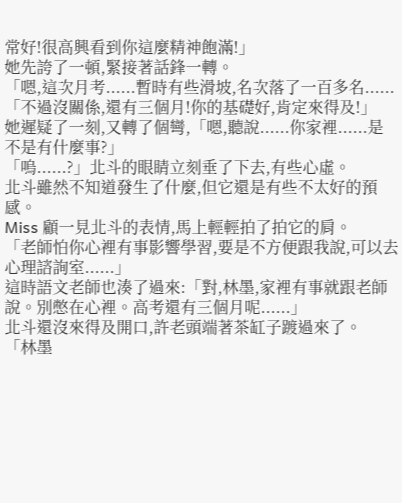常好!很高興看到你這麼精神飽滿!」
她先誇了一頓,緊接著話鋒一轉。
「嗯,這次月考......暫時有些滑坡,名次落了一百多名......
「不過沒關係,還有三個月!你的基礎好,肯定來得及!」
她遲疑了一刻,又轉了個彎,「嗯,聽說......你家裡......是不是有什麼事?」
「嗚......?」北斗的眼睛立刻垂了下去,有些心虛。
北斗雖然不知道發生了什麼,但它還是有些不太好的預感。
Miss 顧一見北斗的表情,馬上輕輕拍了拍它的肩。
「老師怕你心裡有事影響學習,要是不方便跟我說,可以去心理諮詢室......」
這時語文老師也湊了過來:「對,林墨,家裡有事就跟老師說。別憋在心裡。高考還有三個月呢......」
北斗還沒來得及開口,許老頭端著茶缸子踱過來了。
「林墨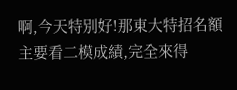啊,今天特別好!那東大特招名額主要看二模成績,完全來得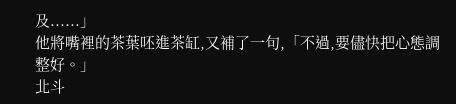及......」
他將嘴裡的茶葉呸進茶缸,又補了一句,「不過,要儘快把心態調整好。」
北斗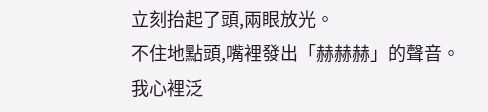立刻抬起了頭,兩眼放光。
不住地點頭,嘴裡發出「赫赫赫」的聲音。
我心裡泛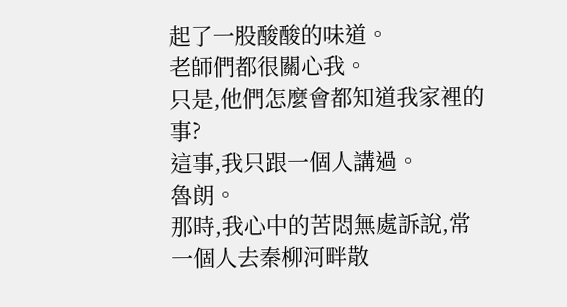起了一股酸酸的味道。
老師們都很關心我。
只是,他們怎麼會都知道我家裡的事?
這事,我只跟一個人講過。
魯朗。
那時,我心中的苦悶無處訴說,常一個人去秦柳河畔散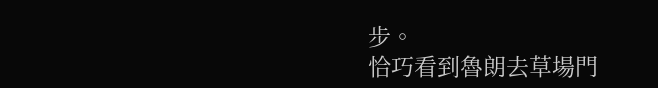步。
恰巧看到魯朗去草場門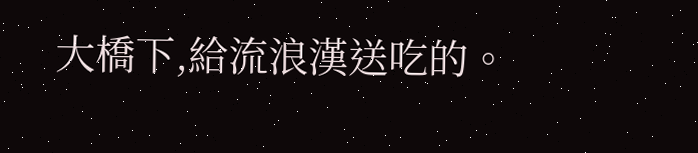大橋下,給流浪漢送吃的。